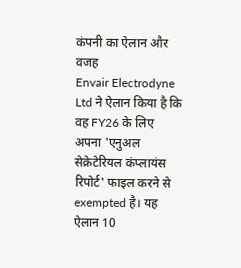कंपनी का ऐलान और वजह
Envair Electrodyne Ltd ने ऐलान किया है कि वह FY26 के लिए अपना 'एनुअल सेक्रेटेरियल कंप्लायंस रिपोर्ट' फाइल करने से exempted है। यह ऐलान 10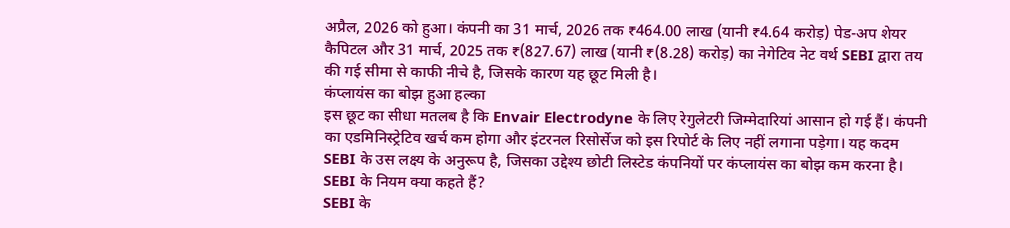अप्रैल, 2026 को हुआ। कंपनी का 31 मार्च, 2026 तक ₹464.00 लाख (यानी ₹4.64 करोड़) पेड-अप शेयर कैपिटल और 31 मार्च, 2025 तक ₹(827.67) लाख (यानी ₹(8.28) करोड़) का नेगेटिव नेट वर्थ SEBI द्वारा तय की गई सीमा से काफी नीचे है, जिसके कारण यह छूट मिली है।
कंप्लायंस का बोझ हुआ हल्का
इस छूट का सीधा मतलब है कि Envair Electrodyne के लिए रेगुलेटरी जिम्मेदारियां आसान हो गई हैं। कंपनी का एडमिनिस्ट्रेटिव खर्च कम होगा और इंटरनल रिसोर्सेज को इस रिपोर्ट के लिए नहीं लगाना पड़ेगा। यह कदम SEBI के उस लक्ष्य के अनुरूप है, जिसका उद्देश्य छोटी लिस्टेड कंपनियों पर कंप्लायंस का बोझ कम करना है।
SEBI के नियम क्या कहते हैं?
SEBI के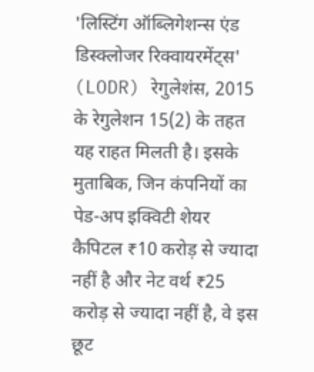'लिस्टिंग ऑब्लिगेशन्स एंड डिस्क्लोजर रिक्वायरमेंट्स' (LODR) रेगुलेशंस, 2015 के रेगुलेशन 15(2) के तहत यह राहत मिलती है। इसके मुताबिक, जिन कंपनियों का पेड-अप इक्विटी शेयर कैपिटल ₹10 करोड़ से ज्यादा नहीं है और नेट वर्थ ₹25 करोड़ से ज्यादा नहीं है, वे इस छूट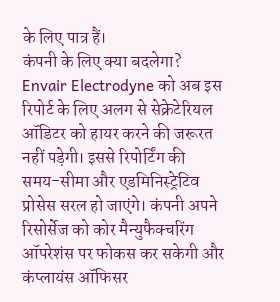के लिए पात्र हैं।
कंपनी के लिए क्या बदलेगा?
Envair Electrodyne को अब इस रिपोर्ट के लिए अलग से सेक्रेटेरियल ऑडिटर को हायर करने की जरूरत नहीं पड़ेगी। इससे रिपोर्टिंग की समय-सीमा और एडमिनिस्ट्रेटिव प्रोसेस सरल हो जाएंगे। कंपनी अपने रिसोर्सेज को कोर मैन्युफैक्चरिंग ऑपरेशंस पर फोकस कर सकेगी और कंप्लायंस ऑफिसर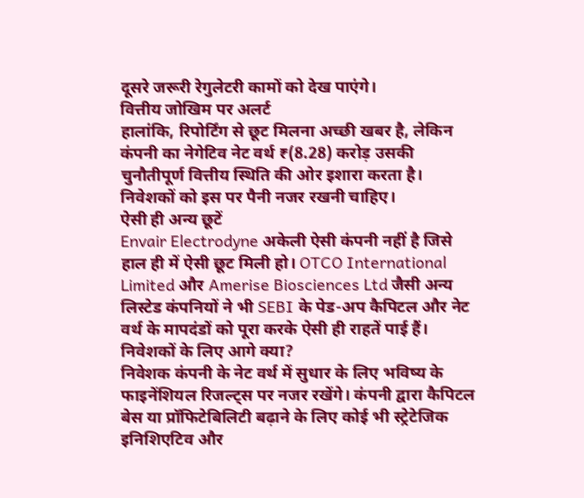दूसरे जरूरी रेगुलेटरी कामों को देख पाएंगे।
वित्तीय जोखिम पर अलर्ट
हालांकि, रिपोर्टिंग से छूट मिलना अच्छी खबर है, लेकिन कंपनी का नेगेटिव नेट वर्थ ₹(8.28) करोड़ उसकी चुनौतीपूर्ण वित्तीय स्थिति की ओर इशारा करता है। निवेशकों को इस पर पैनी नजर रखनी चाहिए।
ऐसी ही अन्य छूटें
Envair Electrodyne अकेली ऐसी कंपनी नहीं है जिसे हाल ही में ऐसी छूट मिली हो। OTCO International Limited और Amerise Biosciences Ltd जैसी अन्य लिस्टेड कंपनियों ने भी SEBI के पेड-अप कैपिटल और नेट वर्थ के मापदंडों को पूरा करके ऐसी ही राहतें पाई हैं।
निवेशकों के लिए आगे क्या?
निवेशक कंपनी के नेट वर्थ में सुधार के लिए भविष्य के फाइनेंशियल रिजल्ट्स पर नजर रखेंगे। कंपनी द्वारा कैपिटल बेस या प्रॉफिटेबिलिटी बढ़ाने के लिए कोई भी स्ट्रेटेजिक इनिशिएटिव और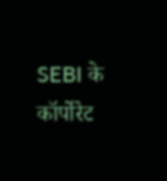SEBI के कॉर्पोरेट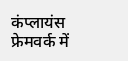कंप्लायंस फ्रेमवर्क में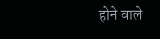होने वाले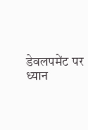डेवलपमेंट पर ध्यान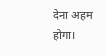देना अहम होगा।